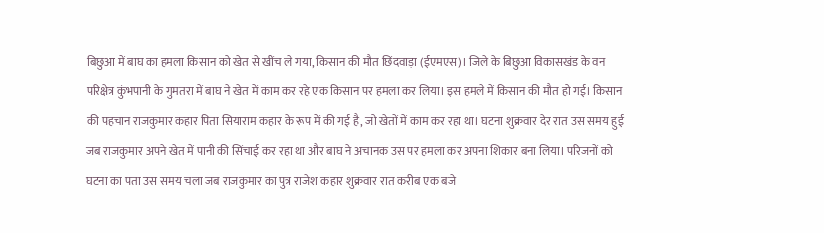बिछुआ में बाघ का हमला किसान को खेत से खींच ले गया, किसान की मौत छिंदवाड़ा (ईएमएस)। जिले के बिछुआ विकासखंड के वन परिक्षेत्र कुंभपानी के गुमतरा में बाघ ने खेत में काम कर रहे एक किसान पर हमला कर लिया। इस हमले में किसान की मौत हो गई। किसान की पहचान राजकुमार कहार पिता सियाराम कहार के रूप में की गई है, जो खेतों में काम कर रहा था। घटना शुक्रवार देर रात उस समय हुई जब राजकुमार अपने खेत में पानी की सिंचाई कर रहा था और बाघ ने अचानक उस पर हमला कर अपना शिकार बना लिया। परिजनों को घटना का पता उस समय चला जब राजकुमार का पुत्र राजेश कहार शुक्रवार रात करीब एक बजे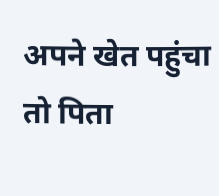अपने खेत पहुंचा तो पिता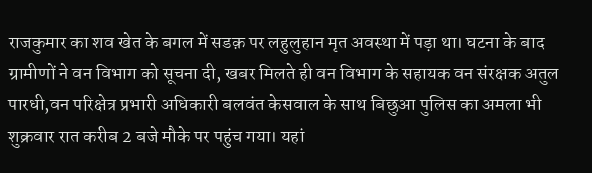राजकुमार का शव खेत के बगल में सडक़ पर लहुलुहान मृत अवस्था में पड़ा था। घटना के बाद ग्रामीणों ने वन विभाग को सूचना दी, खबर मिलते ही वन विभाग के सहायक वन संरक्षक अतुल पारधी,वन परिक्षेत्र प्रभारी अधिकारी बलवंत केसवाल के साथ बिछुआ पुलिस का अमला भी शुक्रवार रात करीब 2 बजे मौके पर पहुंच गया। यहां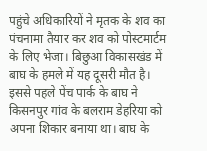पहुंचे अधिकारियों ने मृतक के शव का पंचनामा तैयार कर शव को पोस्टमार्टम के लिए भेजा। बिछुआ विकासखंड में बाघ के हमले में यह दूसरी मौत है। इससे पहले पेंच पार्क के बाघ ने किसनपुर गांव के बलराम डेहरिया को अपना शिकार बनाया था। बाघ के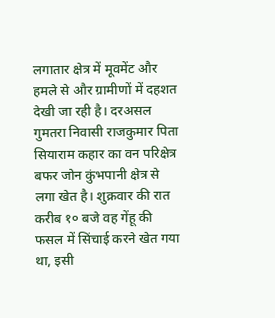लगातार क्षेत्र में मूवमेंट और हमले से और ग्रामीणों में दहशत देखी जा रही है। दरअसल गुमतरा निवासी राजकुमार पिता सियाराम कहार का वन परिक्षेत्र बफर जोन कुंभपानी क्षेत्र से लगा खेत है। शुक्रवार की रात करीब १० बजे वह गेंहू की फसल में सिंचाई करने खेत गया था, इसी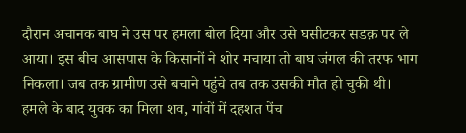दौरान अचानक बाघ ने उस पर हमला बोल दिया और उसे घसीटकर सडक़ पर ले आया। इस बीच आसपास के किसानों ने शोर मचाया तो बाघ जंगल की तरफ भाग निकला। जब तक ग्रामीण उसे बचाने पहुंचे तब तक उसकी मौत हो चुकी थी। हमले के बाद युवक का मिला शव, गांवों में दहशत पेंच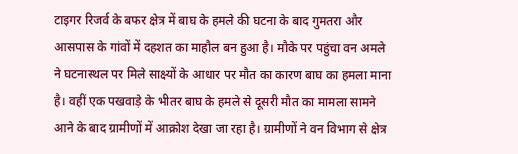टाइगर रिजर्व के बफर क्षेत्र में बाघ के हमले की घटना के बाद गुमतरा और आसपास के गांवों में दहशत का माहौल बन हुआ है। मौके पर पहुंचा वन अमले ने घटनास्थल पर मिले साक्ष्यों के आधार पर मौत का कारण बाघ का हमला माना है। वहीं एक पखवाड़े के भीतर बाघ के हमले से दूसरी मौत का मामला सामने आने के बाद ग्रामीणों में आक्रोश देखा जा रहा है। ग्रामीणों ने वन विभाग से क्षेत्र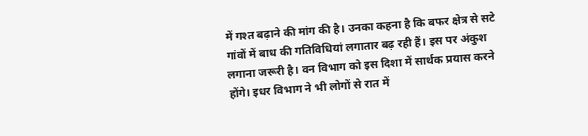में गश्त बढ़ाने की मांग की है। उनका कहना है कि बफर क्षेत्र से सटे गांवों में बाध की गतिविधियां लगातार बढ़ रही हैं। इस पर अंकुश लगाना जरूरी है। वन विभाग को इस दिशा में सार्थक प्रयास करने होंगे। इधर विभाग ने भी लोगों से रात में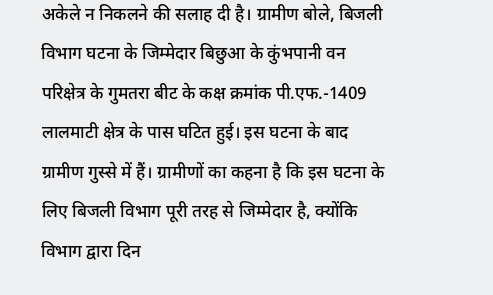अकेले न निकलने की सलाह दी है। ग्रामीण बोले, बिजली विभाग घटना के जिम्मेदार बिछुआ के कुंभपानी वन परिक्षेत्र के गुमतरा बीट के कक्ष क्रमांक पी.एफ.-1409 लालमाटी क्षेत्र के पास घटित हुई। इस घटना के बाद ग्रामीण गुस्से में हैं। ग्रामीणों का कहना है कि इस घटना के लिए बिजली विभाग पूरी तरह से जिम्मेदार है, क्योंकि विभाग द्वारा दिन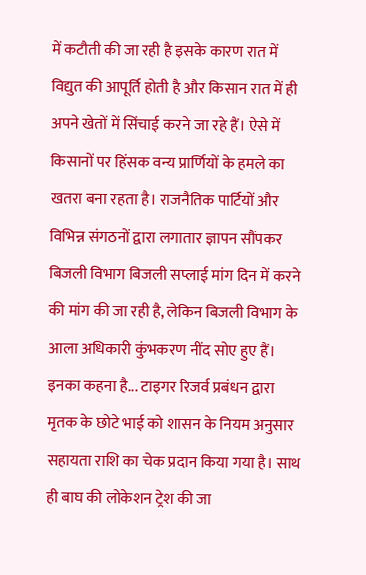में कटौती की जा रही है इसके कारण रात में विद्युत की आपूर्ति होती है और किसान रात में ही अपने खेतों में सिंचाई करने जा रहे हैं। ऐसे में किसानों पर हिंसक वन्य प्रार्णियों के हमले का खतरा बना रहता है। राजनैतिक पार्टियों और विभिन्न संगठनों द्वारा लगातार ज्ञापन सौंपकर बिजली विभाग बिजली सप्लाई मांग दिन में करने की मांग की जा रही है, लेकिन बिजली विभाग के आला अधिकारी कुंभकरण नींद सोए हुए हैं। इनका कहना है... टाइगर रिजर्व प्रबंधन द्वारा मृतक के छोटे भाई को शासन के नियम अनुसार सहायता राशि का चेक प्रदान किया गया है। साथ ही बाघ की लोकेशन ट्रेश की जा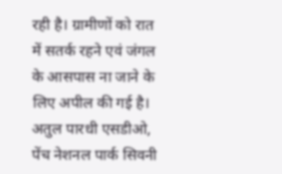रही है। ग्रामीणों को रात में सतर्क रहने एवं जंगल के आसपास ना जाने के लिए अपील की गई है। अतुल पारधी एसडीओ, पेंच नेशनल पार्क सिवनी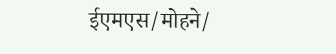ईएमएस/मोहने/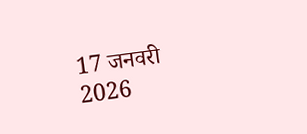17 जनवरी 2026